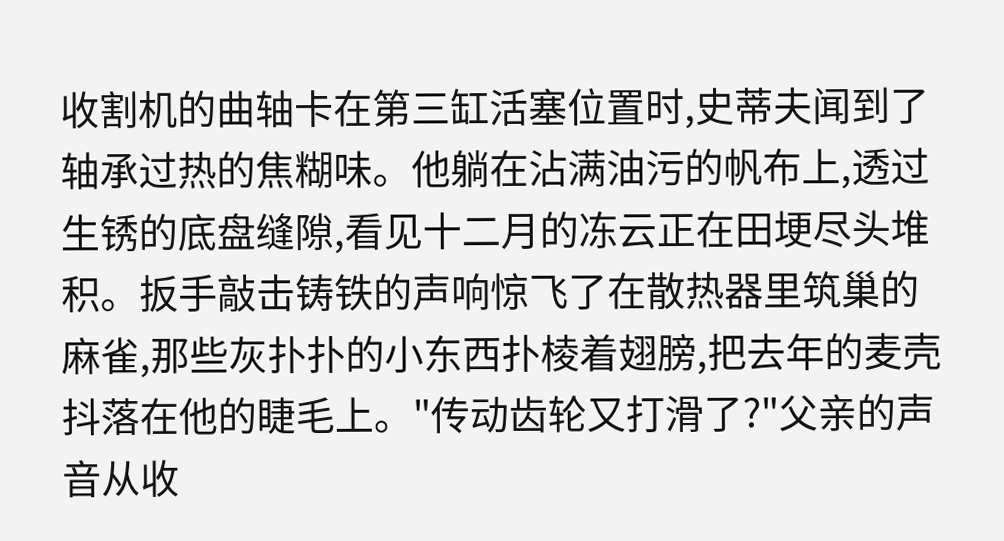收割机的曲轴卡在第三缸活塞位置时,史蒂夫闻到了轴承过热的焦糊味。他躺在沾满油污的帆布上,透过生锈的底盘缝隙,看见十二月的冻云正在田埂尽头堆积。扳手敲击铸铁的声响惊飞了在散热器里筑巢的麻雀,那些灰扑扑的小东西扑棱着翅膀,把去年的麦壳抖落在他的睫毛上。"传动齿轮又打滑了?"父亲的声音从收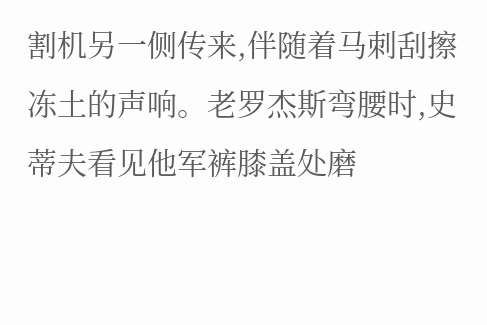割机另一侧传来,伴随着马刺刮擦冻土的声响。老罗杰斯弯腰时,史蒂夫看见他军裤膝盖处磨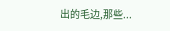出的毛边,那些...